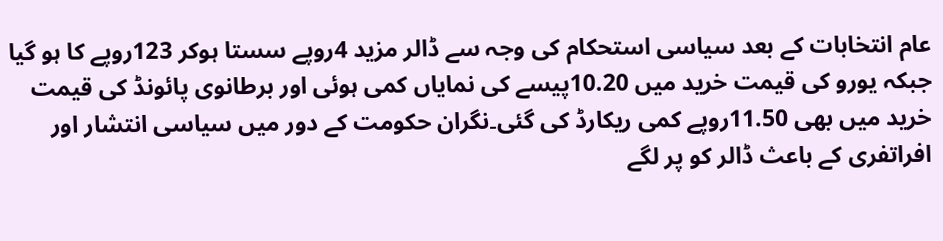عام انتخابات کے بعد سیاسی استحکام کی وجہ سے ڈالر مزید 4روپے سستا ہوکر 123روپے کا ہو گیا جبکہ یورو کی قیمت خرید میں 10.20پیسے کی نمایاں کمی ہوئی اور برطانوی پائونڈ کی قیمت خرید میں بھی 11.50روپے کمی ریکارڈ کی گئی۔نگران حکومت کے دور میں سیاسی انتشار اور افراتفری کے باعث ڈالر کو پر لگے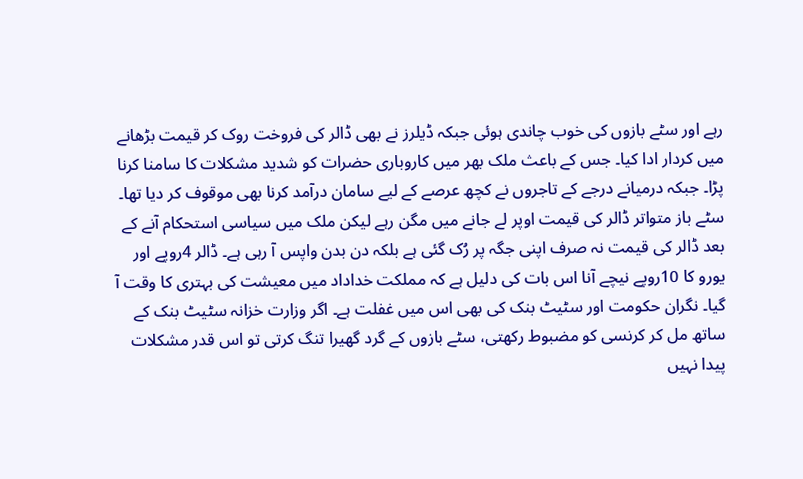رہے اور سٹے بازوں کی خوب چاندی ہوئی جبکہ ڈیلرز نے بھی ڈالر کی فروخت روک کر قیمت بڑھانے میں کردار ادا کیا۔ جس کے باعث ملک بھر میں کاروباری حضرات کو شدید مشکلات کا سامنا کرنا پڑا۔ جبکہ درمیانے درجے کے تاجروں نے کچھ عرصے کے لیے سامان درآمد کرنا بھی موقوف کر دیا تھا۔ سٹے باز متواتر ڈالر کی قیمت اوپر لے جانے میں مگن رہے لیکن ملک میں سیاسی استحکام آنے کے بعد ڈالر کی قیمت نہ صرف اپنی جگہ پر رُک گئی ہے بلکہ دن بدن واپس آ رہی ہے۔ ڈالر 4روپے اور یورو کا 10روپے نیچے آنا اس بات کی دلیل ہے کہ مملکت خداداد میں معیشت کی بہتری کا وقت آ گیا۔ نگران حکومت اور سٹیٹ بنک کی بھی اس میں غفلت ہے۔ اگر وزارت خزانہ سٹیٹ بنک کے ساتھ مل کر کرنسی کو مضبوط رکھتی، سٹے بازوں کے گرد گھیرا تنگ کرتی تو اس قدر مشکلات پیدا نہیں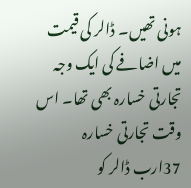ہونی تھیں۔ ڈالر کی قیمت میں اضافے کی ایک وجہ تجارتی خسارہ بھی تھا۔ اس وقت تجارتی خسارہ 37ارب ڈالر کو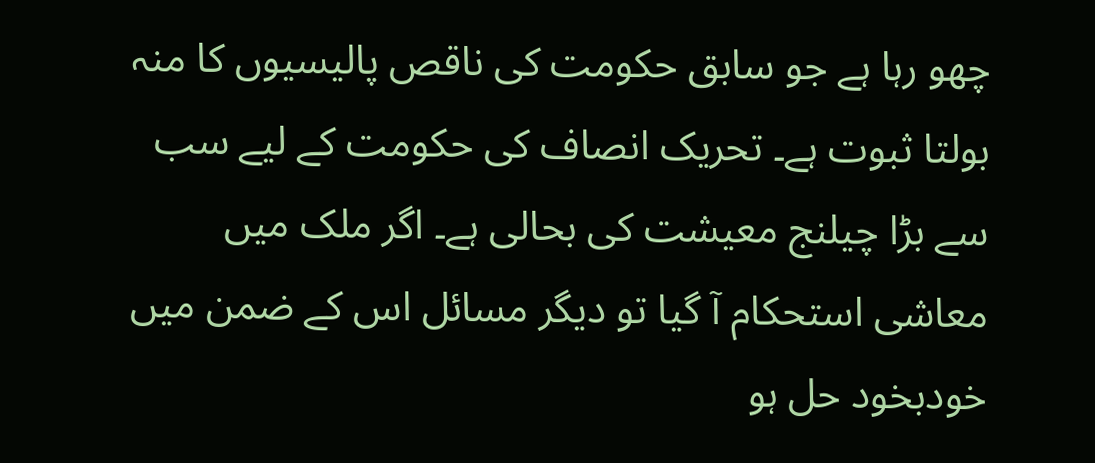چھو رہا ہے جو سابق حکومت کی ناقص پالیسیوں کا منہ بولتا ثبوت ہے۔ تحریک انصاف کی حکومت کے لیے سب سے بڑا چیلنج معیشت کی بحالی ہے۔ اگر ملک میں معاشی استحکام آ گیا تو دیگر مسائل اس کے ضمن میں خودبخود حل ہو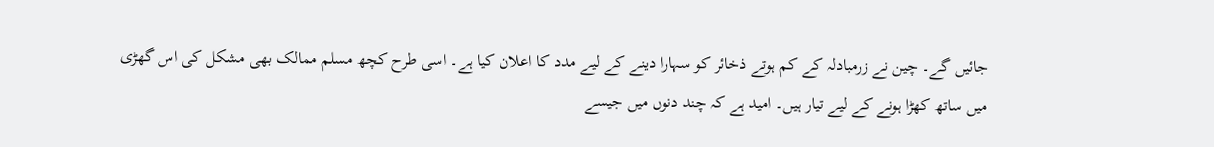جائیں گے۔ چین نے زرمبادلہ کے کم ہوتے ذخائر کو سہارا دینے کے لیے مدد کا اعلان کیا ہے۔ اسی طرح کچھ مسلم ممالک بھی مشکل کی اس گھڑی میں ساتھ کھڑا ہونے کے لیے تیار ہیں۔ امید ہے کہ چند دنوں میں جیسے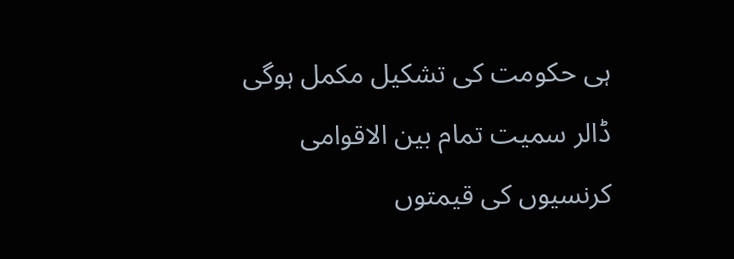ہی حکومت کی تشکیل مکمل ہوگی ڈالر سمیت تمام بین الاقوامی کرنسیوں کی قیمتوں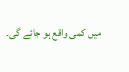میں کمی واقع ہو جائے گی۔